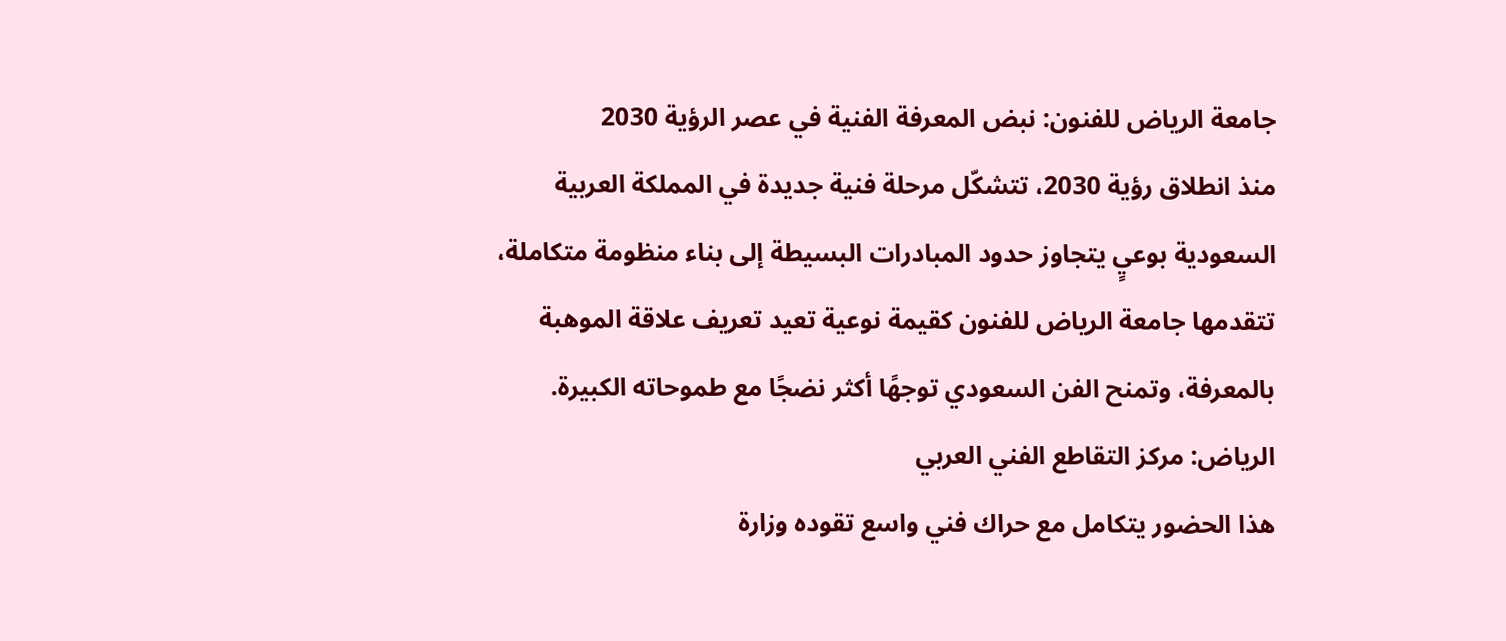جامعة الرياض للفنون: نبض المعرفة الفنية في عصر الرؤية 2030
منذ انطلاق رؤية 2030، تتشكّل مرحلة فنية جديدة في المملكة العربية السعودية بوعيٍ يتجاوز حدود المبادرات البسيطة إلى بناء منظومة متكاملة، تتقدمها جامعة الرياض للفنون كقيمة نوعية تعيد تعريف علاقة الموهبة بالمعرفة، وتمنح الفن السعودي توجهًا أكثر نضجًا مع طموحاته الكبيرة.
الرياض: مركز التقاطع الفني العربي
هذا الحضور يتكامل مع حراك فني واسع تقوده وزارة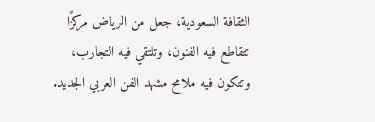الثقافة السعودية، جعل من الرياض مركزًا تتقاطع فيه الفنون، وتلتقي فيه التجارب، وتتكون فيه ملامح مشهد الفن العربي الجديد.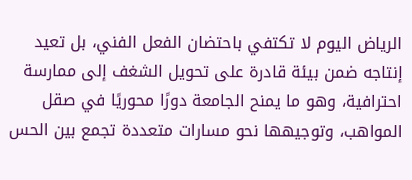الرياض اليوم لا تكتفي باحتضان الفعل الفني، بل تعيد إنتاجه ضمن بيئة قادرة على تحويل الشغف إلى ممارسة احترافية، وهو ما يمنح الجامعة دورًا محوريًا في صقل المواهب، وتوجيهها نحو مسارات متعددة تجمع بين الحس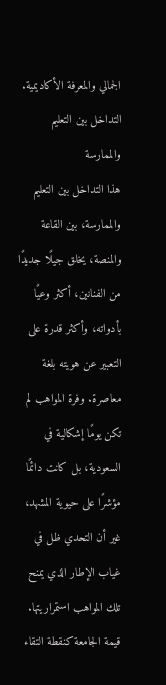الجمالي والمعرفة الأكاديمية.
التداخل بين التعليم والممارسة
هذا التداخل بين التعليم والممارسة، بين القاعة والمنصة، يخلق جيلًا جديدًا من الفنانين، أكثر وعيًا بأدواته، وأكثر قدرة على التعبير عن هويته بلغة معاصرة. وفرة المواهب لم تكن يومًا إشكالية في السعودية، بل كانت دائمًا مؤشرًا على حيوية المشهد، غير أن التحدي ظل في غياب الإطار الذي يمنح تلك المواهب استمراريتها.
قيمة الجامعة كنقطة التقاء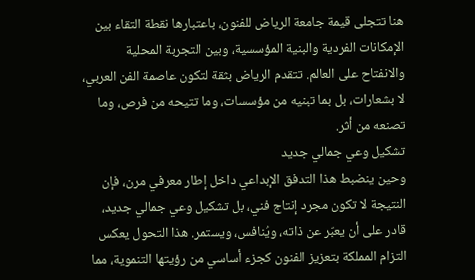هنا تتجلى قيمة جامعة الرياض للفنون، باعتبارها نقطة التقاء بين الإمكانات الفردية والبنية المؤسسية، وبين التجربة المحلية والانفتاح على العالم. تتقدم الرياض بثقة لتكون عاصمة الفن العربي، لا بشعارات، بل بما تبنيه من مؤسسات، وما تتيحه من فرص، وما تصنعه من أثر.
تشكيل وعي جمالي جديد
وحين ينضبط هذا التدفق الإبداعي داخل إطار معرفي مرن، فإن النتيجة لا تكون مجرد إنتاج فني، بل تشكيل وعي جمالي جديد، قادر على أن يعبّر عن ذاته، ويُنافس، ويستمر. هذا التحول يعكس التزام المملكة بتعزيز الفنون كجزء أساسي من رؤيتها التنموية، مما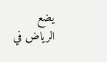يضع الرياض في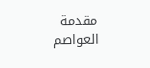مقدمة العواصم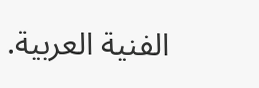الفنية العربية.